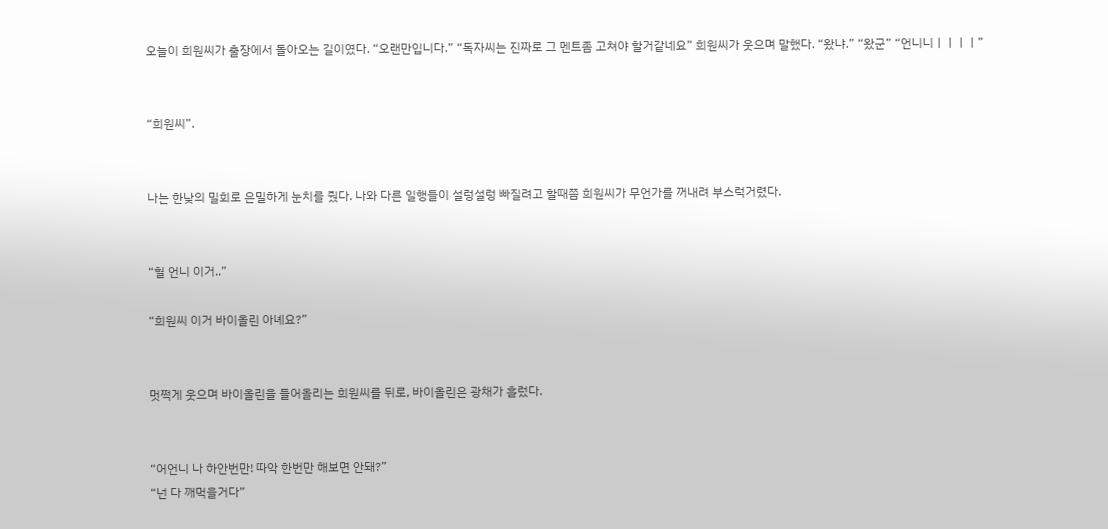오늘이 희원씨가 출장에서 돌아오는 길이였다. “오랜만입니다.” “독자씨는 진짜로 그 멘트좀 고쳐야 할거같네요” 희원씨가 웃으며 말했다. “왔냐.” “왔군” “언니니ㅣㅣㅣㅣ”


“희원씨”.


나는 한낮의 밀회로 은밀하게 눈치를 줬다. 나와 다른 일행들이 설렁설렁 빠질려고 할때쯤 희원씨가 무언가를 꺼내려 부스럭거렸다.


“헐 언니 이거..”

“희원씨 이거 바이올린 아녜요?”


멋쩍게 웃으며 바이올린을 들어올리는 희원씨를 뒤로, 바이올린은 광채가 흘렀다.


“어언니 나 하안번만! 따악 한번만 해보면 안돼?”
“넌 다 깨먹을거다”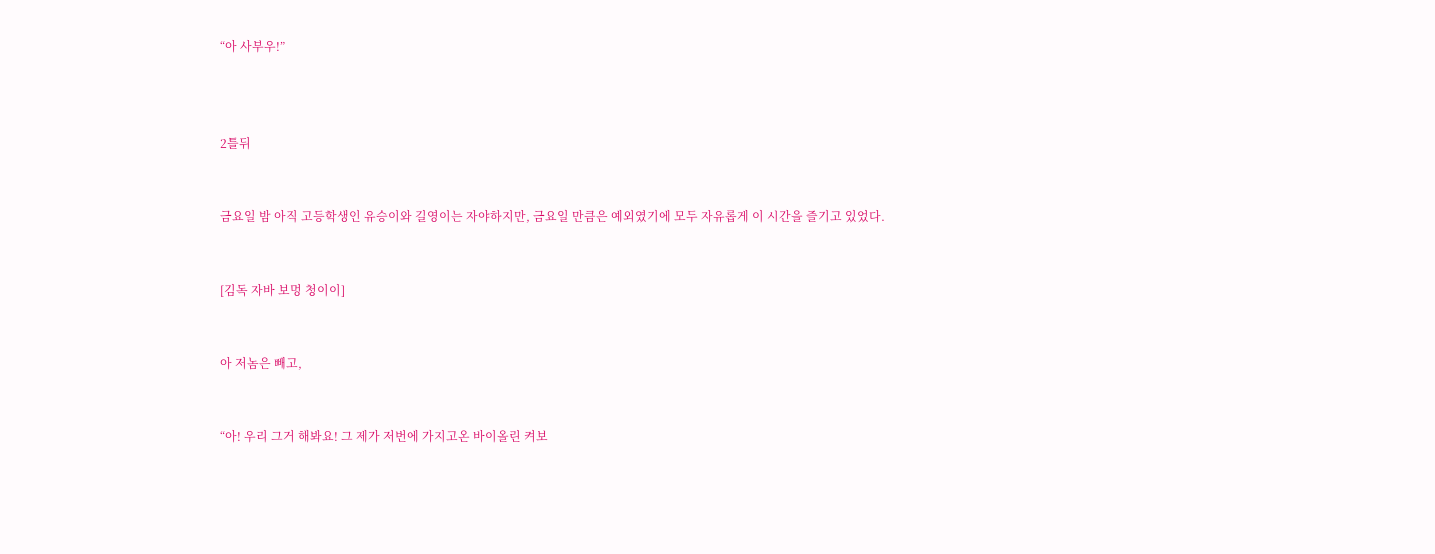“아 사부우!”



2틀뒤


금요일 밤 아직 고등학생인 유승이와 길영이는 자야하지만, 금요일 만큼은 예외였기에 모두 자유롭게 이 시간을 즐기고 있었다.


[김독 자바 보멍 청이이]


아 저놈은 빼고,


“아! 우리 그거 해봐요! 그 제가 저번에 가지고온 바이올린 켜보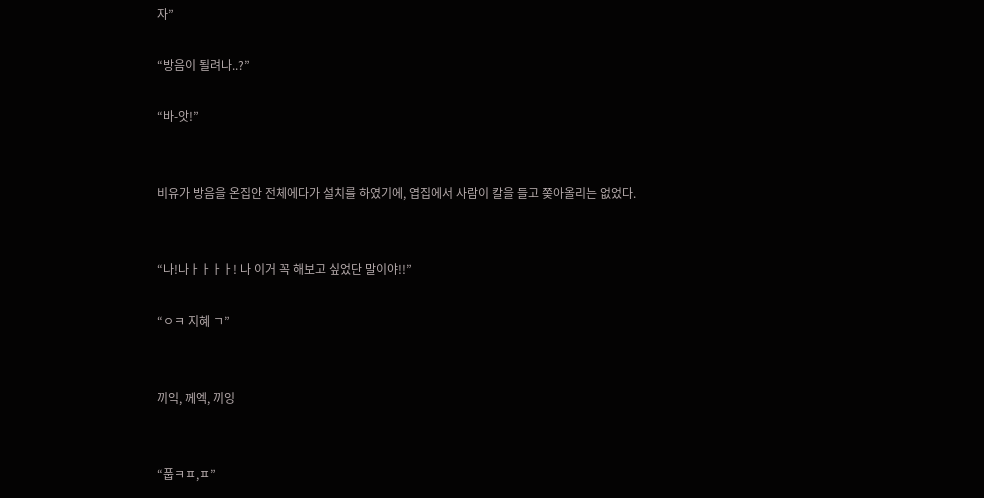자”

“방음이 될려나..?”

“바-앗!”


비유가 방음을 온집안 전체에다가 설치를 하였기에, 엽집에서 사람이 칼을 들고 쫒아올리는 없었다.


“나!나ㅏㅏㅏㅏ! 나 이거 꼭 해보고 싶었단 말이야!!”

“ㅇㅋ 지혜 ㄱ”


끼익, 께엑, 끼잉


“풉ㅋㅍ,ㅍ”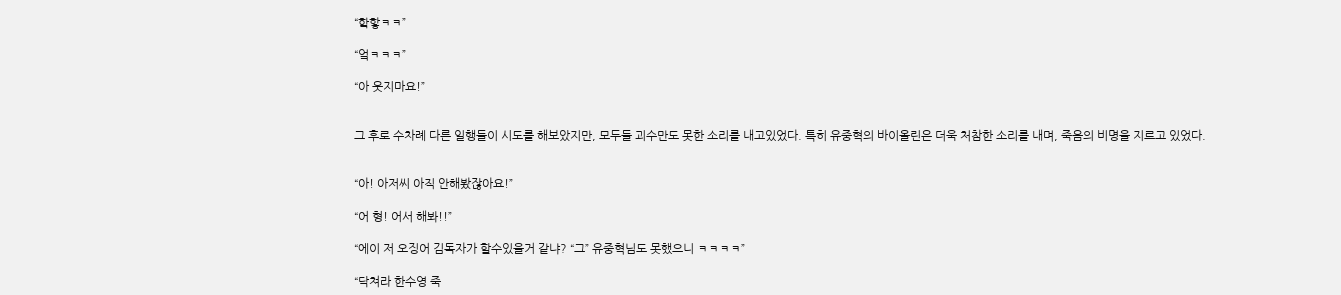“핰핳ㅋㅋ”

“엌ㅋㅋㅋ”

“아 웃지마요!”


그 후로 수차례 다른 일행들이 시도를 해보았지만, 모두들 괴수만도 못한 소리를 내고있었다. 특히 유중혁의 바이올린은 더욱 처참한 소리를 내며, 죽음의 비명을 지르고 있었다.


“아! 아저씨 아직 안해봤잖아요!”

“어 형! 어서 해봐!!”

“에이 저 오징어 김독자가 할수있을거 같냐? “그” 유중혁님도 못했으니 ㅋㅋㅋㅋ”

“닥쳐라 한수영 죽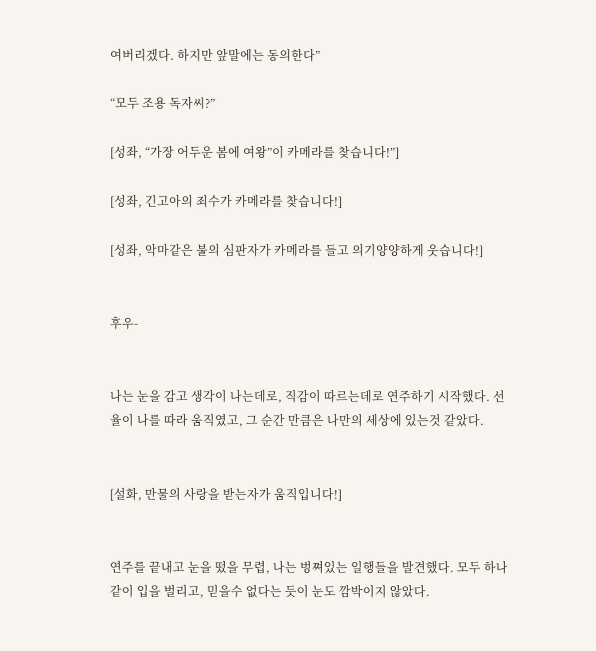여버리겠다. 하지만 앞말에는 동의한다”

“모두 조용 독자씨?”

[성좌, “가장 어두운 봄에 여왕”이 카메라를 찾습니다!”]

[성좌, 긴고아의 죄수가 카메라를 찾습니다!]

[성좌, 악마같은 불의 심판자가 카메라를 들고 의기양양하게 웃습니다!]


후우-


나는 눈을 감고 생각이 나는데로, 직감이 따르는데로 연주하기 시작했다. 선율이 나를 따라 움직였고, 그 순간 만큼은 나만의 세상에 있는것 같았다.


[설화, 만물의 사랑을 받는자가 움직입니다!]


연주를 끝내고 눈을 떴을 무렵, 나는 벙쪄있는 일행들을 발견했다. 모두 하나같이 입을 벌리고, 믿을수 없다는 듯이 눈도 깜박이지 않았다.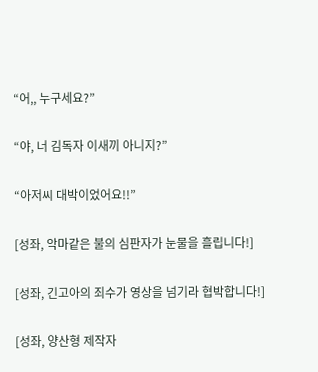“어,, 누구세요?”

“야, 너 김독자 이새끼 아니지?”

“아저씨 대박이었어요!!”

[성좌, 악마같은 불의 심판자가 눈물을 흘립니다!]

[성좌, 긴고아의 죄수가 영상을 넘기라 협박합니다!]

[성좌, 양산형 제작자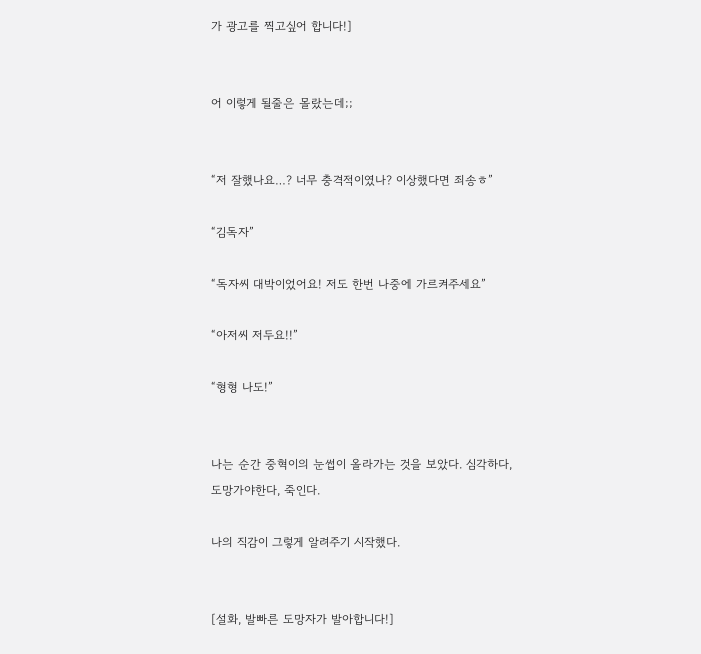가 광고를 찍고싶어 합니다!]


어 이렇게 될줄은 몰랐는데;;


“저 잘했나요…? 너무 충격적이였나? 이상했다면 죄송ㅎ”

“김독자”

“독자씨 대박이었어요! 저도 한번 나중에 가르켜주세요”

“아저씨 저두요!!”

“형형 나도!”


나는 순간 중혁이의 눈썹이 올라가는 것을 보았다. 심각하다, 도망가야한다, 죽인다.

나의 직감이 그렇게 알려주기 시작했다.


[설화, 발빠른 도망자가 발아합니다!]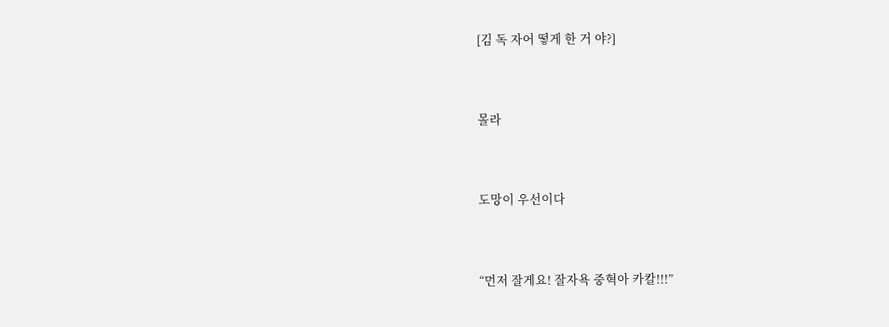[김 독 자어 떻게 한 거 야?]


몰라


도망이 우선이다


“먼저 잘게요! 잘자욕 중혁아 카칼!!!”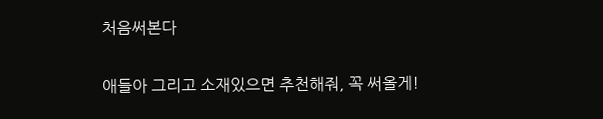처음써본다

애들아 그리고 소재있으면 추천해줘, 꼭 써올게!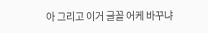아 그리고 이거 글꼴 어케 바꾸냐